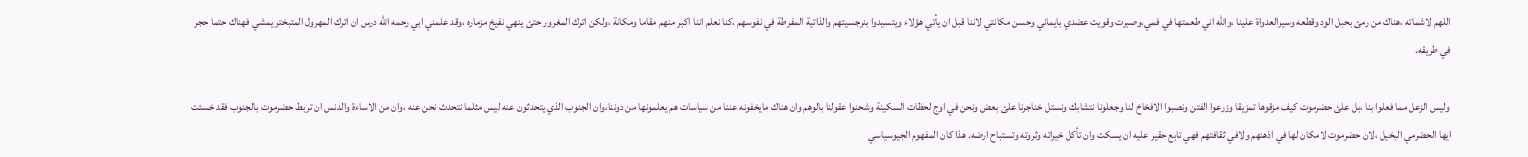اللهم لاشماته ،هناك من رمئ بحبل الود وقطعه وسيرالعدواة علينا ،والله اني طعمتها في فمي،وصبرت وقويت عضدي بايماني وحسن مكانتي لاننا قبل ان يأتي هؤلاء ويتسيدوا بنرجسيتهم والذاتية المفرطة في نفوسهم ،كنا نعلم اننا اكبر منهم مقاما ومكانة ،ولكن اترك المغرور حتئ ينهي نفيخ مزماره ،وقد علمني ابي رحمه الله درس ان اترك المهرول المتبختر يمشي فهناك حتما حجر في طريقه.

 وليس الزعل مما فعلوا بنا ،بل علئ حضرموت كيف مزقوها تمزيقا وزرعوا الفتن ونصبوا الافخاخ لنا وجعلونا نتشابك ونستل خناجرنا علئ بعض ونحن في اوج لحظات السكينة وشحنوا عقولنا بالوهم وان هناك مايخفونه عننا من سياسات هم يعلمونها من دوننا،وان الجنوب الذي يتحدثون عنه ليس مثلما نتحدث نحن عنه ،وان من الاساءة والدنس ان تربط حضرموت بالجنوب فقد خسئت ايها الحضرمي البخيل ،لان حضرموت لامكان لها في اذهنهم ولافي ثقافتهم فهي تابع حقير عليه ان يسكت وان تأكل خيراته وثروته وتستباح ارضه. هذا كان المفهوم الجيوسياسي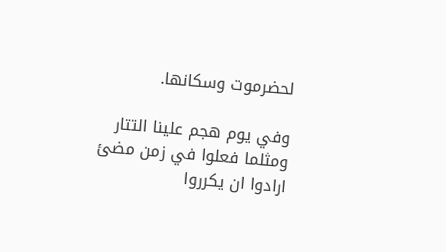لحضرموت وسكانها.

وفي يوم هجم علينا التتار  ومثلما فعلوا في زمن مضئ ارادوا ان يكرروا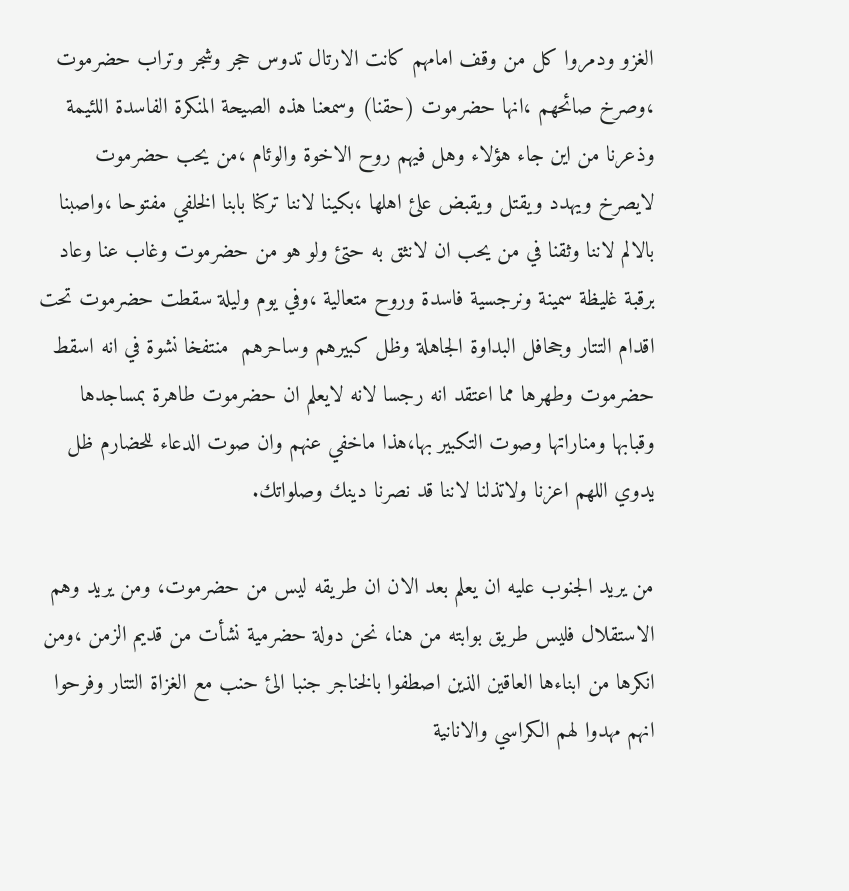الغزو ودمروا كل من وقف امامهم كانت الارتال تدوس حجر وشجر وتراب حضرموت ،وصرخ صائحهم ،انها حضرموت (حقنا) وسمعنا هذه الصيحة المنكرة الفاسدة اللئيمة وذعرنا من اين جاء هؤلاء وهل فيهم روح الاخوة والوئام ،من يحب حضرموت لايصرخ ويهدد ويقتل ويقبض علئ اهلها ،بكينا لاننا تركنا بابنا الخلفي مفتوحا ،واصبنا بالالم لاننا وثقنا في من يحب ان لانثق به حتئ ولو هو من حضرموت وغاب عنا وعاد برقبة غليظة سمينة ونرجسية فاسدة وروح متعالية ،وفي يوم وليلة سقطت حضرموت تحت اقدام التتار وجحافل البداوة الجاهلة وظل كبيرهم وساحرهم  منتفخا نشوة في انه اسقط حضرموت وطهرها مما اعتقد انه رجسا لانه لايعلم ان حضرموت طاهرة بمساجدها وقبابها ومناراتها وصوت التكبير بها،هذا ماخفي عنهم وان صوت الدعاء للحضارم ظل يدوي اللهم اعزنا ولاتذلنا لاننا قد نصرنا دينك وصلواتك.

من يريد الجنوب عليه ان يعلم بعد الان ان طريقه ليس من حضرموت، ومن يريد وهم الاستقلال فليس طريق بوابته من هنا، نحن دولة حضرمية نشأت من قديم الزمن ،ومن انكرها من ابناءها العاقين الذين اصطفوا بالخناجر جنبا الئ حنب مع الغزاة التتار وفرحوا انهم مهدوا لهم الكراسي والانانية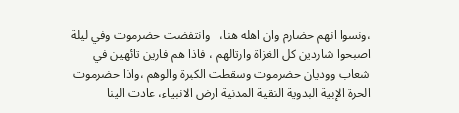،ونسوا انهم حضارم وان اهله هنا،   وانتفضت حضرموت وفي ليلة اصبحوا شاردين كل الغزاة وارتالهم ، فاذا هم فارين تائهين في شعاب ووديان حضرموت وسقطت الكبرة والوهم ،واذا حضرموت الحرة الإبية البدوية النقية المدنية ارض الانبياء، عادت الينا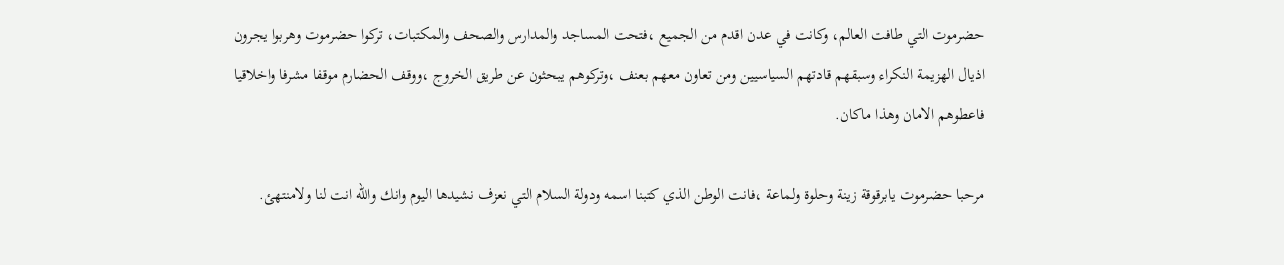حضرموت التي طافت العالم، وكانت في عدن اقدم من الجميع ،فتحت المساجد والمدارس والصحف والمكتبات، تركوا حضرموت وهربوا يجرون اذيال الهزيمة النكراء وسبقهم قادتهم السياسيين ومن تعاون معهم بعنف ،وتركوهم يبحثون عن طريق الخروج ،ووقف الحضارم موقفا مشرفا واخلاقيا فاعطوهم الامان وهذا ماكان.

مرحبا حضرموت يابرقوقة زينة وحلوة ولماعة ،فانت الوطن الذي كتبنا اسمه ودولة السلام التي نعزف نشيدها اليوم وانك والله انت لنا ولامنتهئ.